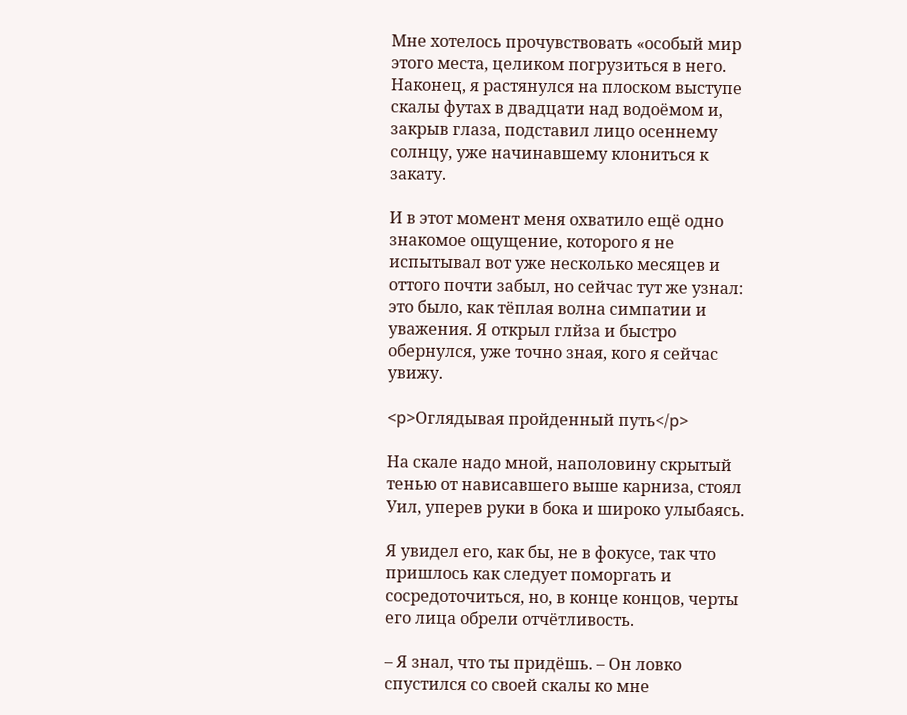Мне хотелось прочувствовать «особый мир этого места, целиком погрузиться в него. Наконец, я растянулся на плоском выступе скалы футах в двадцати над водоёмом и, закрыв глаза, подставил лицо осеннему солнцу, уже начинавшему клониться к закату.

И в этот момент меня охватило ещё одно знакомое ощущение, которого я не испытывал вот уже несколько месяцев и оттого почти забыл, но сейчас тут же узнал: это было, как тёплая волна симпатии и уважения. Я открыл глйза и быстро обернулся, уже точно зная, кого я сейчас увижу.

<p>Оглядывая пройденный путь</p>

На скале надо мной, наполовину скрытый тенью от нависавшего выше карниза, стоял Уил, уперев руки в бока и широко улыбаясь.

Я увидел его, как бы, не в фокусе, так что пришлось как следует поморгать и сосредоточиться, но, в конце концов, черты его лица обрели отчётливость.

– Я знал, что ты придёшь. – Он ловко спустился со своей скалы ко мне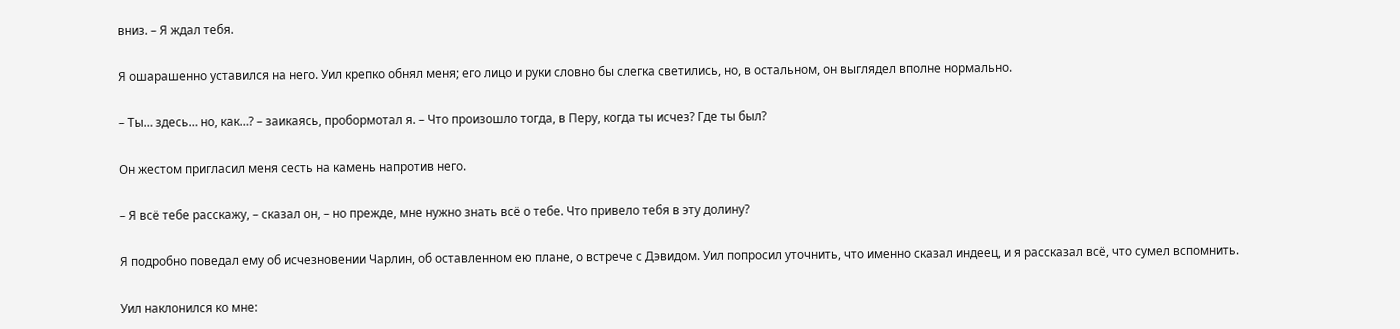вниз. – Я ждал тебя.

Я ошарашенно уставился на него. Уил крепко обнял меня; его лицо и руки словно бы слегка светились, но, в остальном, он выглядел вполне нормально.

– Ты… здесь… но, как…? – заикаясь, пробормотал я. – Что произошло тогда, в Перу, когда ты исчез? Где ты был?

Он жестом пригласил меня сесть на камень напротив него.

– Я всё тебе расскажу, – сказал он, – но прежде, мне нужно знать всё о тебе. Что привело тебя в эту долину?

Я подробно поведал ему об исчезновении Чарлин, об оставленном ею плане, о встрече с Дэвидом. Уил попросил уточнить, что именно сказал индеец, и я рассказал всё, что сумел вспомнить.

Уил наклонился ко мне: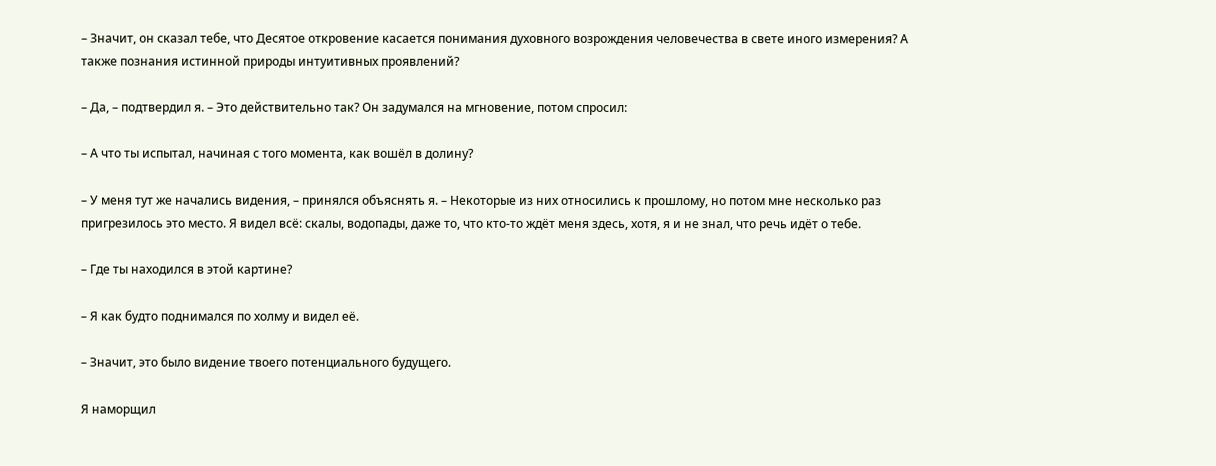– Значит, он сказал тебе, что Десятое откровение касается понимания духовного возрождения человечества в свете иного измерения? А также познания истинной природы интуитивных проявлений?

– Да, – подтвердил я. – Это действительно так? Он задумался на мгновение, потом спросил:

– А что ты испытал, начиная с того момента, как вошёл в долину?

– У меня тут же начались видения, – принялся объяснять я. – Некоторые из них относились к прошлому, но потом мне несколько раз пригрезилось это место. Я видел всё: скалы, водопады, даже то, что кто-то ждёт меня здесь, хотя, я и не знал, что речь идёт о тебе.

– Где ты находился в этой картине?

– Я как будто поднимался по холму и видел её.

– Значит, это было видение твоего потенциального будущего.

Я наморщил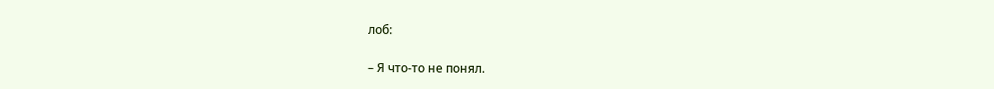лоб:

– Я что-то не понял.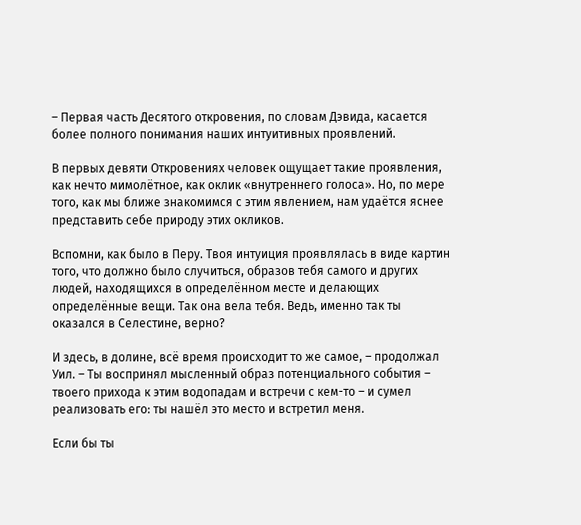– Первая часть Десятого откровения, по словам Дэвида, касается более полного понимания наших интуитивных проявлений.

В первых девяти Откровениях человек ощущает такие проявления, как нечто мимолётное, как оклик «внутреннего голоса». Но, по мере того, как мы ближе знакомимся с этим явлением, нам удаётся яснее представить себе природу этих окликов.

Вспомни, как было в Перу. Твоя интуиция проявлялась в виде картин того, что должно было случиться, образов тебя самого и других людей, находящихся в определённом месте и делающих определённые вещи. Так она вела тебя. Ведь, именно так ты оказался в Селестине, верно?

И здесь, в долине, всё время происходит то же самое, – продолжал Уил. – Ты воспринял мысленный образ потенциального события – твоего прихода к этим водопадам и встречи с кем-то – и сумел реализовать его: ты нашёл это место и встретил меня.

Если бы ты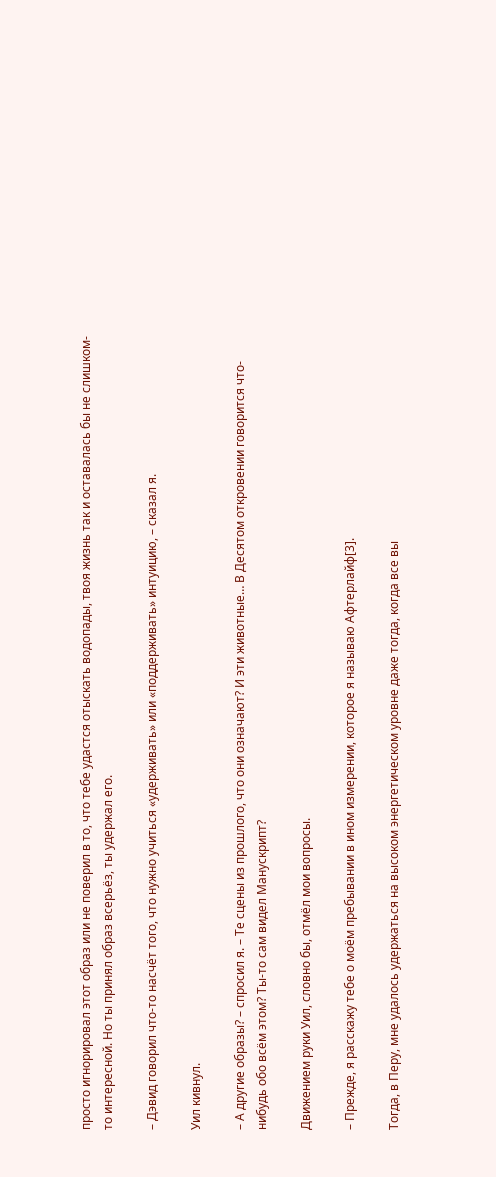просто игнорировал этот образ или не поверил в то, что тебе удастся отыскать водопады, твоя жизнь так и оставалась бы не слишком-то интересной. Но ты принял образ всерьёз, ты удержал его.

– Дэвид говорил что-то насчёт того, что нужно учиться «удерживать» или «поддерживать» интуицию, – сказал я.

Уил кивнул.

– А другие образы? – спросил я. – Те сцены из прошлого, что они означают? И эти животные… В Десятом откровении говорится что-нибудь обо всём этом? Ты-то сам видел Манускрипт?

Движением руки Уил, словно бы, отмёл мои вопросы.

– Прежде, я расскажу тебе о моём пребывании в ином измерении, которое я называю Афтерлайф[3].

Тогда, в Перу, мне удалось удержаться на высоком энергетическом уровне даже тогда, когда все вы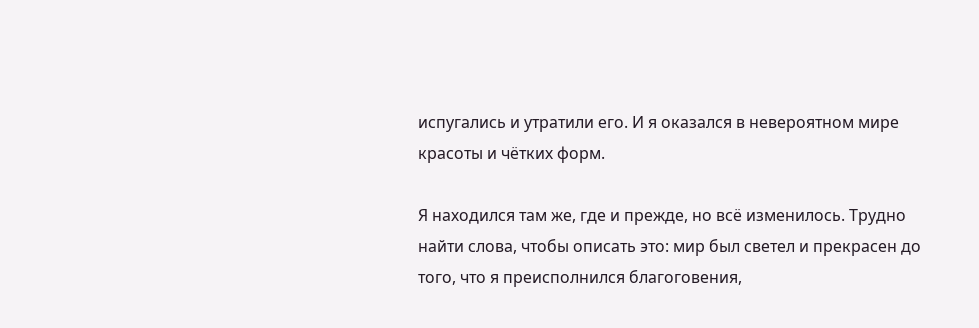испугались и утратили его. И я оказался в невероятном мире красоты и чётких форм.

Я находился там же, где и прежде, но всё изменилось. Трудно найти слова, чтобы описать это: мир был светел и прекрасен до того, что я преисполнился благоговения,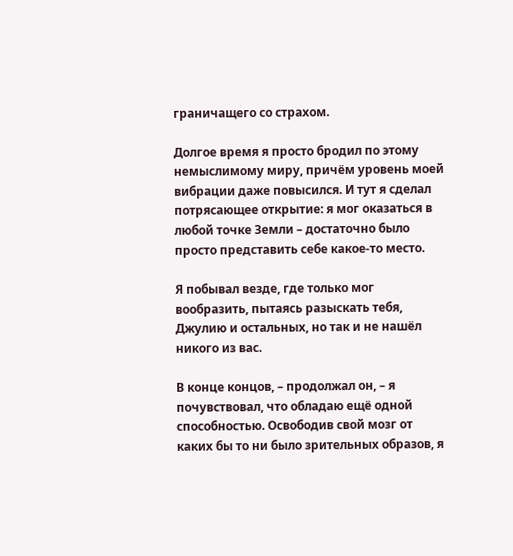граничащего со страхом.

Долгое время я просто бродил по этому немыслимому миру, причём уровень моей вибрации даже повысился. И тут я сделал потрясающее открытие: я мог оказаться в любой точке Земли – достаточно было просто представить себе какое-то место.

Я побывал везде, где только мог вообразить, пытаясь разыскать тебя, Джулию и остальных, но так и не нашёл никого из вас.

В конце концов, – продолжал он, – я почувствовал, что обладаю ещё одной способностью. Освободив свой мозг от каких бы то ни было зрительных образов, я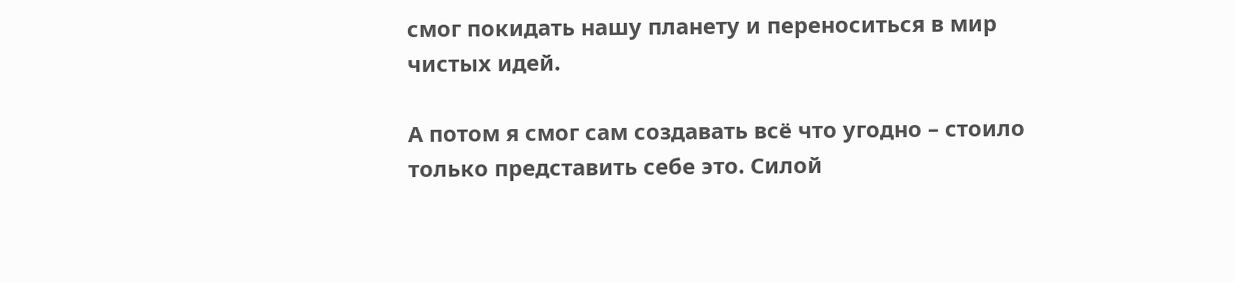смог покидать нашу планету и переноситься в мир чистых идей.

А потом я смог сам создавать всё что угодно – стоило только представить себе это. Силой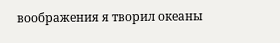воображения я творил океаны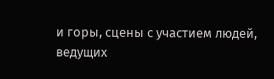и горы, сцены с участием людей, ведущих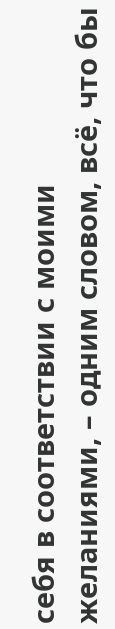себя в соответствии с моими желаниями, – одним словом, всё, что бы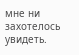мне ни захотелось увидеть.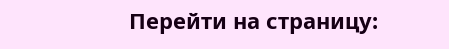Перейти на страницу: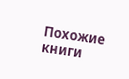Похожие книги